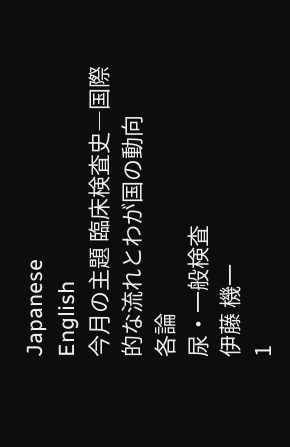Japanese
English
今月の主題 臨床検査史―国際的な流れとわが国の動向
各論
尿・一般検査
伊藤 機一
1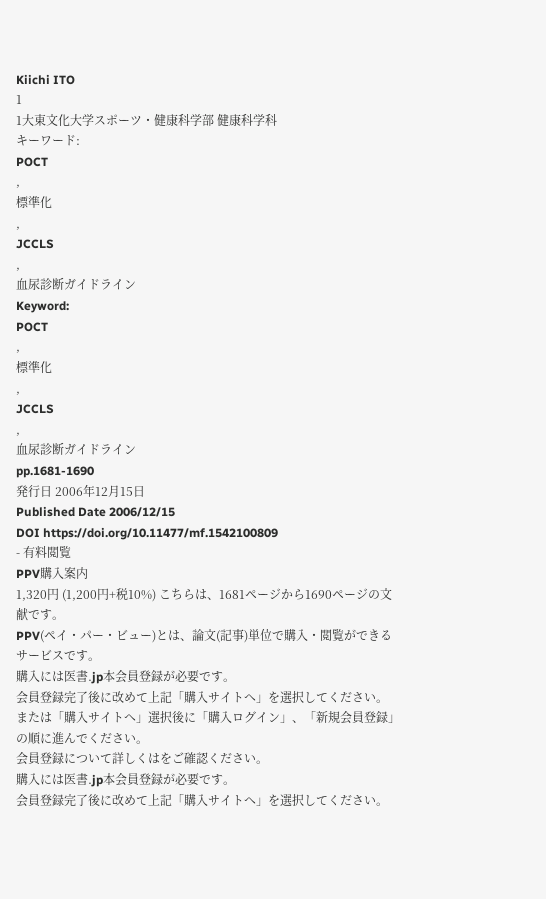Kiichi ITO
1
1大東文化大学スポーツ・健康科学部 健康科学科
キーワード:
POCT
,
標準化
,
JCCLS
,
血尿診断ガイドライン
Keyword:
POCT
,
標準化
,
JCCLS
,
血尿診断ガイドライン
pp.1681-1690
発行日 2006年12月15日
Published Date 2006/12/15
DOI https://doi.org/10.11477/mf.1542100809
- 有料閲覧
PPV購入案内
1,320円 (1,200円+税10%) こちらは、1681ページから1690ページの文献です。
PPV(ペイ・パー・ビュー)とは、論文(記事)単位で購入・閲覧ができるサービスです。
購入には医書.jp本会員登録が必要です。
会員登録完了後に改めて上記「購入サイトへ」を選択してください。
または「購入サイトへ」選択後に「購入ログイン」、「新規会員登録」の順に進んでください。
会員登録について詳しくはをご確認ください。
購入には医書.jp本会員登録が必要です。
会員登録完了後に改めて上記「購入サイトへ」を選択してください。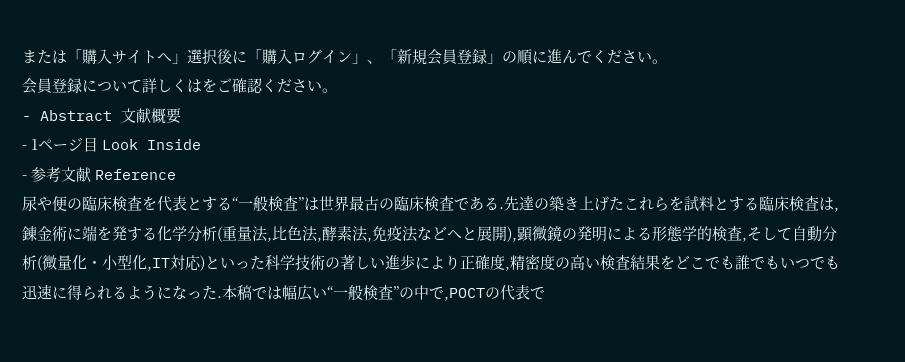または「購入サイトへ」選択後に「購入ログイン」、「新規会員登録」の順に進んでください。
会員登録について詳しくはをご確認ください。
- Abstract 文献概要
- 1ページ目 Look Inside
- 参考文献 Reference
尿や便の臨床検査を代表とする“一般検査”は世界最古の臨床検査である.先達の築き上げたこれらを試料とする臨床検査は,錬金術に端を発する化学分析(重量法,比色法,酵素法,免疫法などへと展開),顕微鏡の発明による形態学的検査,そして自動分析(微量化・小型化,IT対応)といった科学技術の著しい進歩により正確度,精密度の高い検査結果をどこでも誰でもいつでも迅速に得られるようになった.本稿では幅広い“一般検査”の中で,POCTの代表で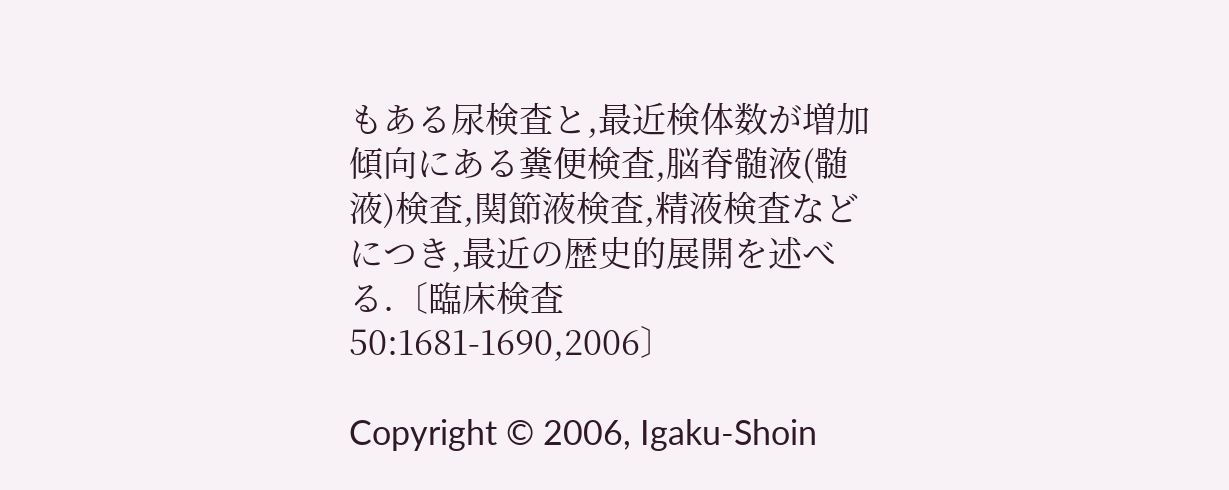もある尿検査と,最近検体数が増加傾向にある糞便検査,脳脊髄液(髄液)検査,関節液検査,精液検査などにつき,最近の歴史的展開を述べる.〔臨床検査 50:1681-1690,2006〕

Copyright © 2006, Igaku-Shoin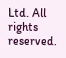Ltd. All rights reserved.